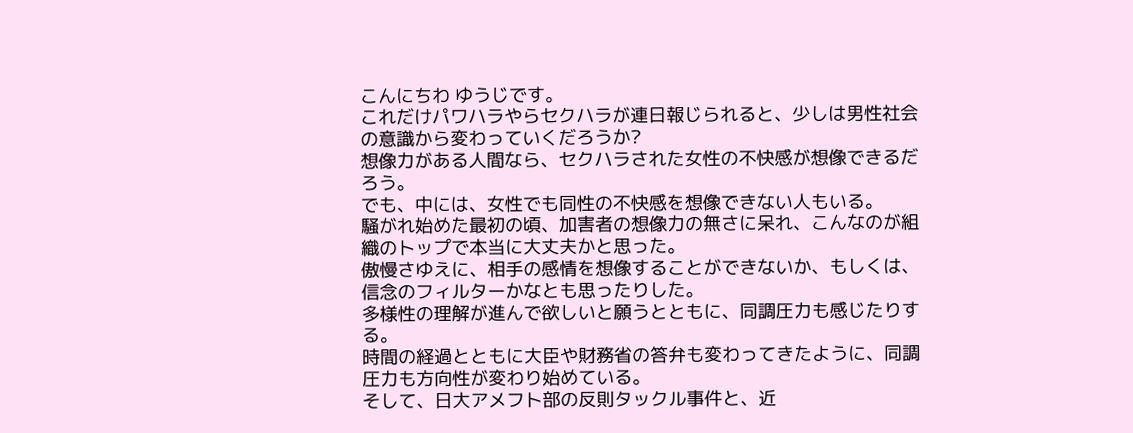こんにちわ ゆうじです。
これだけパワハラやらセクハラが連日報じられると、少しは男性社会の意識から変わっていくだろうか?
想像力がある人間なら、セクハラされた女性の不快感が想像できるだろう。
でも、中には、女性でも同性の不快感を想像できない人もいる。
騒がれ始めた最初の頃、加害者の想像力の無さに呆れ、こんなのが組織のトップで本当に大丈夫かと思った。
傲慢さゆえに、相手の感情を想像することができないか、もしくは、信念のフィルターかなとも思ったりした。
多様性の理解が進んで欲しいと願うとともに、同調圧力も感じたりする。
時間の経過とともに大臣や財務省の答弁も変わってきたように、同調圧力も方向性が変わり始めている。
そして、日大アメフト部の反則タックル事件と、近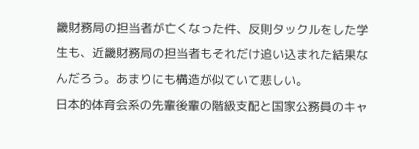畿財務局の担当者が亡くなった件、反則タックルをした学生も、近畿財務局の担当者もそれだけ追い込まれた結果なんだろう。あまりにも構造が似ていて悲しい。
日本的体育会系の先輩後輩の階級支配と国家公務員のキャ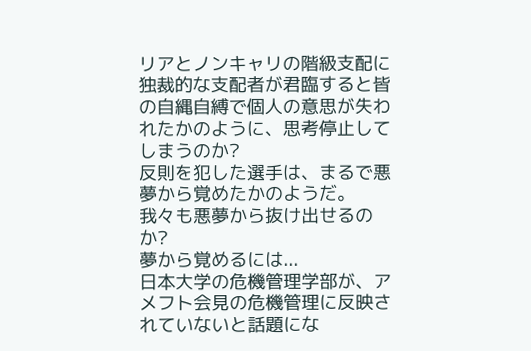リアとノンキャリの階級支配に独裁的な支配者が君臨すると皆の自縄自縛で個人の意思が失われたかのように、思考停止してしまうのか?
反則を犯した選手は、まるで悪夢から覚めたかのようだ。
我々も悪夢から抜け出せるのか?
夢から覚めるには...
日本大学の危機管理学部が、アメフト会見の危機管理に反映されていないと話題にな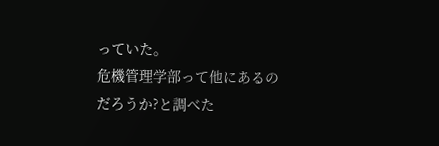っていた。
危機管理学部って他にあるのだろうか?と調べた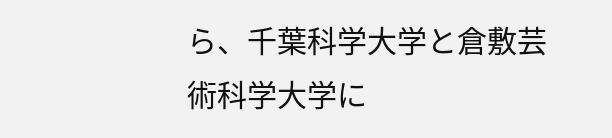ら、千葉科学大学と倉敷芸術科学大学に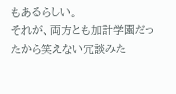もあるらしい。
それが、両方とも加計学園だったから笑えない冗談みた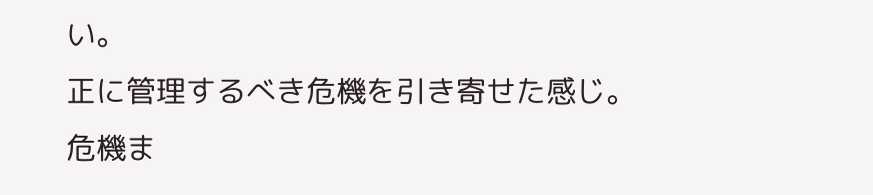い。
正に管理するべき危機を引き寄せた感じ。
危機ま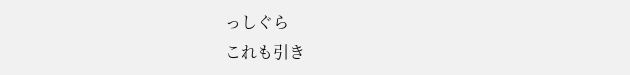っしぐら
これも引き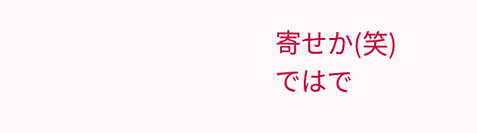寄せか(笑)
ではで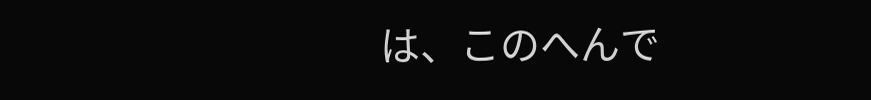は、このへんで